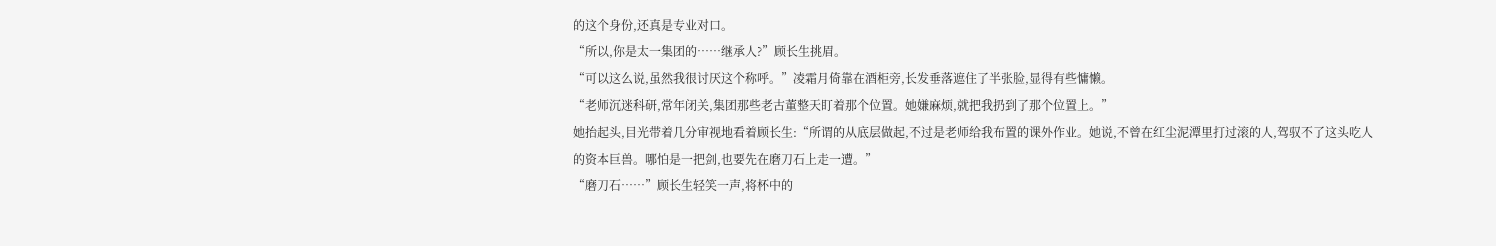的这个身份,还真是专业对口。
“所以,你是太一集团的……继承人?”顾长生挑眉。
“可以这么说,虽然我很讨厌这个称呼。”凌霜月倚靠在酒柜旁,长发垂落遮住了半张脸,显得有些慵懒。
“老师沉迷科研,常年闭关,集团那些老古董整天盯着那个位置。她嫌麻烦,就把我扔到了那个位置上。”
她抬起头,目光带着几分审视地看着顾长生:“所谓的从底层做起,不过是老师给我布置的课外作业。她说,不曾在红尘泥潭里打过滚的人,驾驭不了这头吃人的资本巨兽。哪怕是一把剑,也要先在磨刀石上走一遭。”
“磨刀石……”顾长生轻笑一声,将杯中的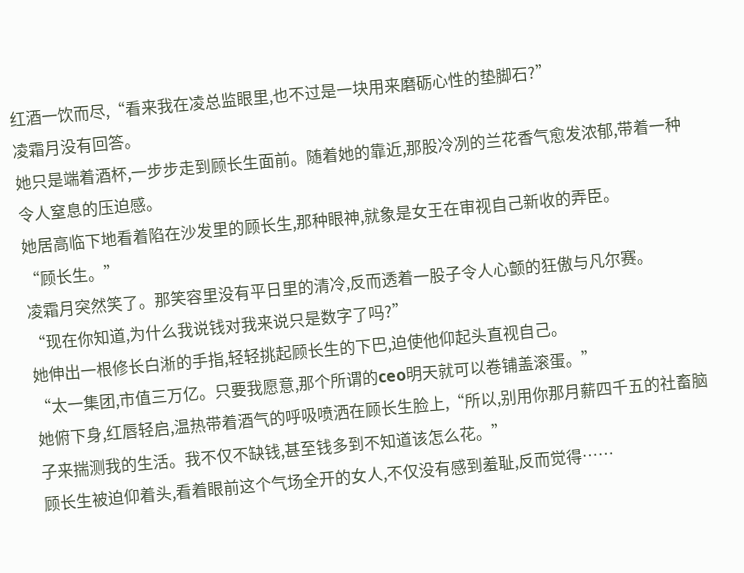红酒一饮而尽,“看来我在凌总监眼里,也不过是一块用来磨砺心性的垫脚石?”
凌霜月没有回答。
她只是端着酒杯,一步步走到顾长生面前。随着她的靠近,那股冷冽的兰花香气愈发浓郁,带着一种令人窒息的压迫感。
她居高临下地看着陷在沙发里的顾长生,那种眼神,就象是女王在审视自己新收的弄臣。
“顾长生。”
凌霜月突然笑了。那笑容里没有平日里的清冷,反而透着一股子令人心颤的狂傲与凡尔赛。
“现在你知道,为什么我说钱对我来说只是数字了吗?”
她伸出一根修长白淅的手指,轻轻挑起顾长生的下巴,迫使他仰起头直视自己。
“太一集团,市值三万亿。只要我愿意,那个所谓的ceo明天就可以卷铺盖滚蛋。”
她俯下身,红唇轻启,温热带着酒气的呼吸喷洒在顾长生脸上,“所以,别用你那月薪四千五的社畜脑子来揣测我的生活。我不仅不缺钱,甚至钱多到不知道该怎么花。”
顾长生被迫仰着头,看着眼前这个气场全开的女人,不仅没有感到羞耻,反而觉得……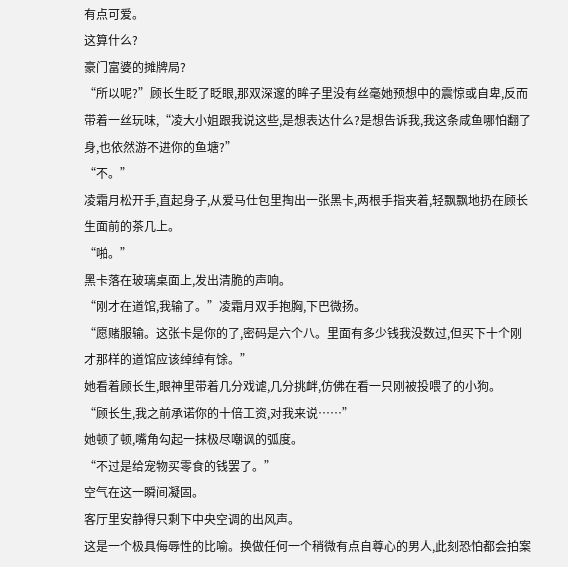有点可爱。
这算什么?
豪门富婆的摊牌局?
“所以呢?”顾长生眨了眨眼,那双深邃的眸子里没有丝毫她预想中的震惊或自卑,反而带着一丝玩味,“凌大小姐跟我说这些,是想表达什么?是想告诉我,我这条咸鱼哪怕翻了身,也依然游不进你的鱼塘?”
“不。”
凌霜月松开手,直起身子,从爱马仕包里掏出一张黑卡,两根手指夹着,轻飘飘地扔在顾长生面前的茶几上。
“啪。”
黑卡落在玻璃桌面上,发出清脆的声响。
“刚才在道馆,我输了。”凌霜月双手抱胸,下巴微扬。
“愿赌服输。这张卡是你的了,密码是六个八。里面有多少钱我没数过,但买下十个刚才那样的道馆应该绰绰有馀。”
她看着顾长生,眼神里带着几分戏谑,几分挑衅,仿佛在看一只刚被投喂了的小狗。
“顾长生,我之前承诺你的十倍工资,对我来说……”
她顿了顿,嘴角勾起一抹极尽嘲讽的弧度。
“不过是给宠物买零食的钱罢了。”
空气在这一瞬间凝固。
客厅里安静得只剩下中央空调的出风声。
这是一个极具侮辱性的比喻。换做任何一个稍微有点自尊心的男人,此刻恐怕都会拍案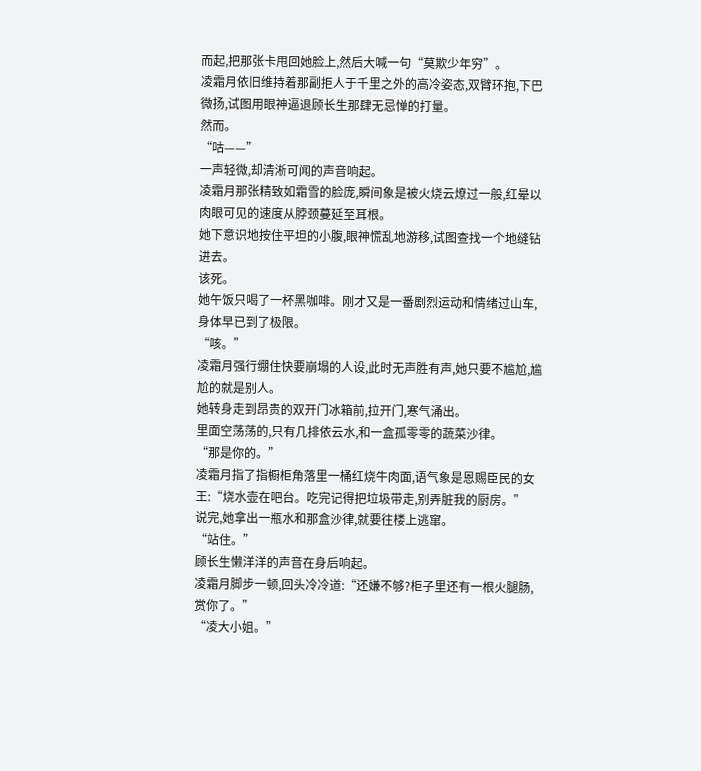而起,把那张卡甩回她脸上,然后大喊一句“莫欺少年穷”。
凌霜月依旧维持着那副拒人于千里之外的高冷姿态,双臂环抱,下巴微扬,试图用眼神逼退顾长生那肆无忌惮的打量。
然而。
“咕——”
一声轻微,却清淅可闻的声音响起。
凌霜月那张精致如霜雪的脸庞,瞬间象是被火烧云燎过一般,红晕以肉眼可见的速度从脖颈蔓延至耳根。
她下意识地按住平坦的小腹,眼神慌乱地游移,试图查找一个地缝钻进去。
该死。
她午饭只喝了一杯黑咖啡。刚才又是一番剧烈运动和情绪过山车,身体早已到了极限。
“咳。”
凌霜月强行绷住快要崩塌的人设,此时无声胜有声,她只要不尴尬,尴尬的就是别人。
她转身走到昂贵的双开门冰箱前,拉开门,寒气涌出。
里面空荡荡的,只有几排依云水,和一盒孤零零的蔬菜沙律。
“那是你的。”
凌霜月指了指橱柜角落里一桶红烧牛肉面,语气象是恩赐臣民的女王:“烧水壶在吧台。吃完记得把垃圾带走,别弄脏我的厨房。”
说完,她拿出一瓶水和那盒沙律,就要往楼上逃窜。
“站住。”
顾长生懒洋洋的声音在身后响起。
凌霜月脚步一顿,回头冷冷道:“还嫌不够?柜子里还有一根火腿肠,赏你了。”
“凌大小姐。”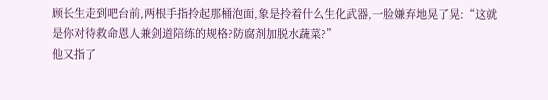顾长生走到吧台前,两根手指拎起那桶泡面,象是拎着什么生化武器,一脸嫌弃地晃了晃:“这就是你对待救命恩人兼剑道陪练的规格?防腐剂加脱水蔬菜?”
他又指了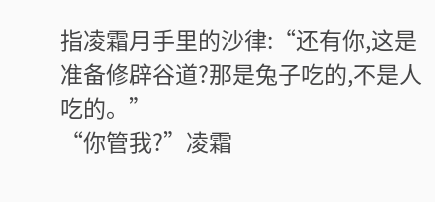指凌霜月手里的沙律:“还有你,这是准备修辟谷道?那是兔子吃的,不是人吃的。”
“你管我?”凌霜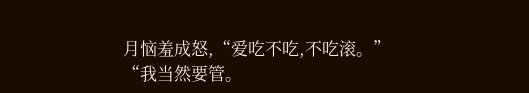月恼羞成怒,“爱吃不吃,不吃滚。”
“我当然要管。